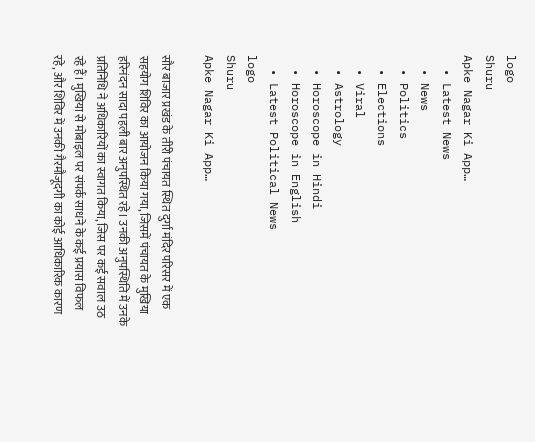logo
Shuru
Apke Nagar Ki App…
  • Latest News
  • News
  • Politics
  • Elections
  • Viral
  • Astrology
  • Horoscope in Hindi
  • Horoscope in English
  • Latest Political News
logo
Shuru
Apke Nagar Ki App…

सौर बाजार प्रखंड के तीरी पंचायत स्थित दुर्गा मंदिर परिसर में एक सहयोग शिविर का आयोजन किया गया, जिसमें पंचायत के मुखिया हरिनंदन सादा पहली बार अनुपस्थित रहे। उनकी अनुपस्थिति में उनके प्रतिनिधि ने अधिकारियों का स्वागत किया, जिस पर कई सवाल उठ रहे हैं। मुखिया से मोबाइल पर संपर्क साधने के कई प्रयास विफल रहे, और शिविर में उनकी गैरमौजूदगी का कोई आधिकारिक कारण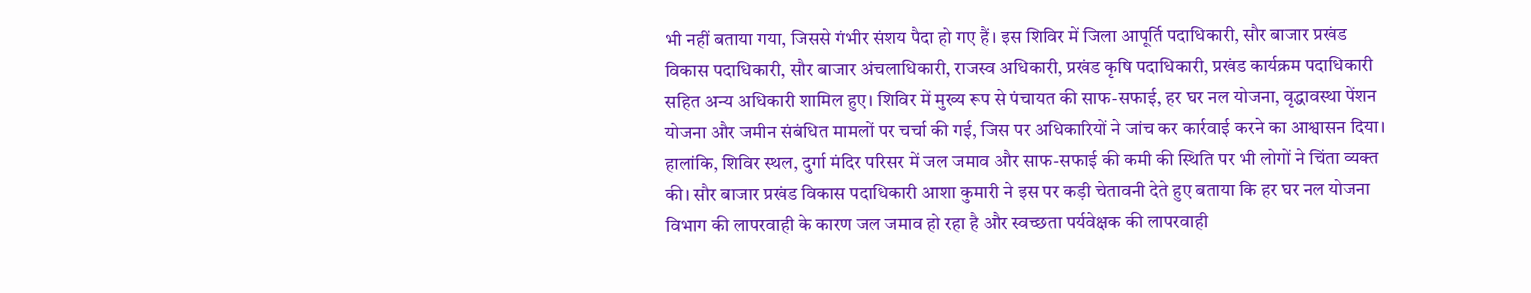भी नहीं बताया गया, जिससे गंभीर संशय पैदा हो गए हैं। इस शिविर में जिला आपूर्ति पदाधिकारी, सौर बाजार प्रखंड विकास पदाधिकारी, सौर बाजार अंचलाधिकारी, राजस्व अधिकारी, प्रखंड कृषि पदाधिकारी, प्रखंड कार्यक्रम पदाधिकारी सहित अन्य अधिकारी शामिल हुए। शिविर में मुख्य रूप से पंचायत की साफ-सफाई, हर घर नल योजना, वृद्धावस्था पेंशन योजना और जमीन संबंधित मामलों पर चर्चा की गई, जिस पर अधिकारियों ने जांच कर कार्रवाई करने का आश्वासन दिया। हालांकि, शिविर स्थल, दुर्गा मंदिर परिसर में जल जमाव और साफ-सफाई की कमी की स्थिति पर भी लोगों ने चिंता व्यक्त की। सौर बाजार प्रखंड विकास पदाधिकारी आशा कुमारी ने इस पर कड़ी चेतावनी देते हुए बताया कि हर घर नल योजना विभाग की लापरवाही के कारण जल जमाव हो रहा है और स्वच्छता पर्यवेक्षक की लापरवाही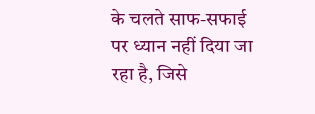के चलते साफ-सफाई पर ध्यान नहीं दिया जा रहा है, जिसे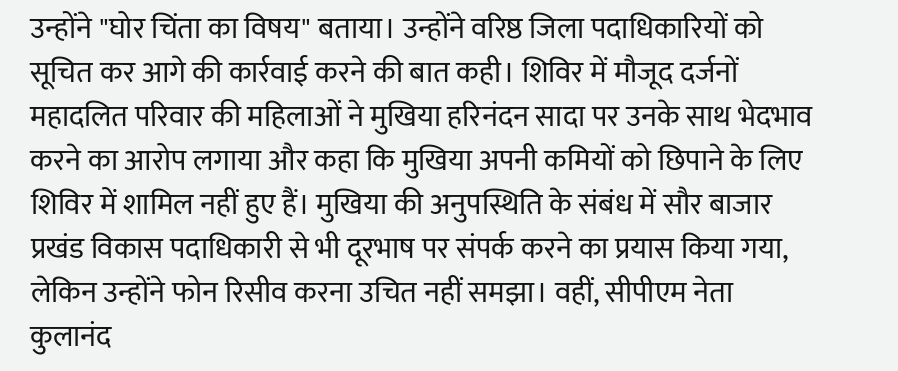उन्होंने "घोर चिंता का विषय" बताया। उन्होंने वरिष्ठ जिला पदाधिकारियों को सूचित कर आगे की कार्रवाई करने की बात कही। शिविर में मौजूद दर्जनों महादलित परिवार की महिलाओं ने मुखिया हरिनंदन सादा पर उनके साथ भेदभाव करने का आरोप लगाया और कहा कि मुखिया अपनी कमियों को छिपाने के लिए शिविर में शामिल नहीं हुए हैं। मुखिया की अनुपस्थिति के संबंध में सौर बाजार प्रखंड विकास पदाधिकारी से भी दूरभाष पर संपर्क करने का प्रयास किया गया, लेकिन उन्होंने फोन रिसीव करना उचित नहीं समझा। वहीं, सीपीएम नेता कुलानंद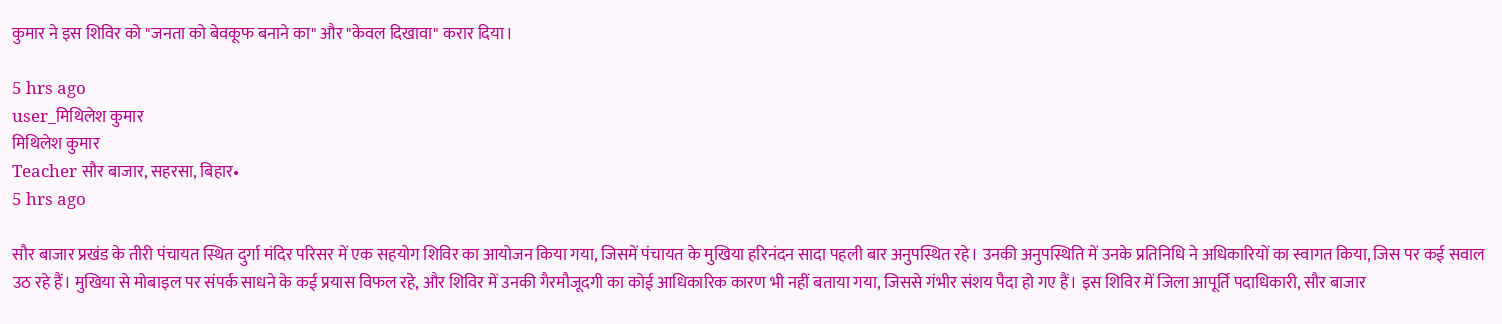कुमार ने इस शिविर को "जनता को बेवकूफ बनाने का" और "केवल दिखावा" करार दिया।

5 hrs ago
user_मिथिलेश कुमार
मिथिलेश कुमार
Teacher सौर बाजार, सहरसा, बिहार•
5 hrs ago

सौर बाजार प्रखंड के तीरी पंचायत स्थित दुर्गा मंदिर परिसर में एक सहयोग शिविर का आयोजन किया गया, जिसमें पंचायत के मुखिया हरिनंदन सादा पहली बार अनुपस्थित रहे। उनकी अनुपस्थिति में उनके प्रतिनिधि ने अधिकारियों का स्वागत किया, जिस पर कई सवाल उठ रहे हैं। मुखिया से मोबाइल पर संपर्क साधने के कई प्रयास विफल रहे, और शिविर में उनकी गैरमौजूदगी का कोई आधिकारिक कारण भी नहीं बताया गया, जिससे गंभीर संशय पैदा हो गए हैं। इस शिविर में जिला आपूर्ति पदाधिकारी, सौर बाजार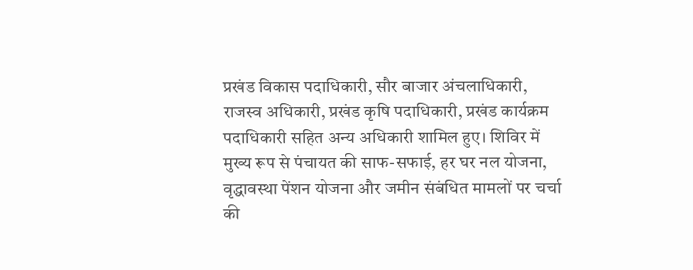प्रखंड विकास पदाधिकारी, सौर बाजार अंचलाधिकारी, राजस्व अधिकारी, प्रखंड कृषि पदाधिकारी, प्रखंड कार्यक्रम पदाधिकारी सहित अन्य अधिकारी शामिल हुए। शिविर में मुख्य रूप से पंचायत की साफ-सफाई, हर घर नल योजना, वृद्धावस्था पेंशन योजना और जमीन संबंधित मामलों पर चर्चा की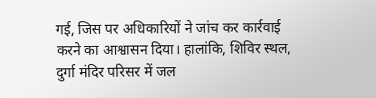गई, जिस पर अधिकारियों ने जांच कर कार्रवाई करने का आश्वासन दिया। हालांकि, शिविर स्थल, दुर्गा मंदिर परिसर में जल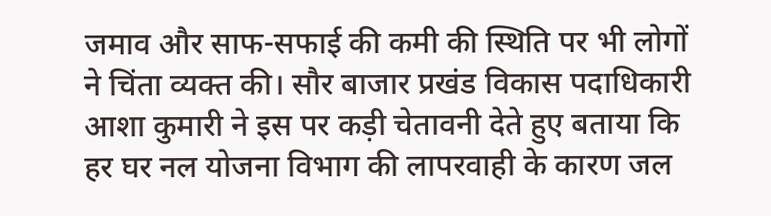जमाव और साफ-सफाई की कमी की स्थिति पर भी लोगों ने चिंता व्यक्त की। सौर बाजार प्रखंड विकास पदाधिकारी आशा कुमारी ने इस पर कड़ी चेतावनी देते हुए बताया कि हर घर नल योजना विभाग की लापरवाही के कारण जल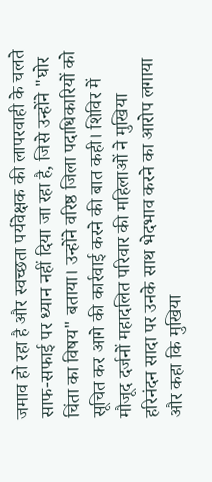जमाव हो रहा है और स्वच्छता पर्यवेक्षक की लापरवाही के चलते साफ-सफाई पर ध्यान नहीं दिया जा रहा है, जिसे उन्होंने "घोर चिंता का विषय" बताया। उन्होंने वरिष्ठ जिला पदाधिकारियों को सूचित कर आगे की कार्रवाई करने की बात कही। शिविर में मौजूद दर्जनों महादलित परिवार की महिलाओं ने मुखिया हरिनंदन सादा पर उनके साथ भेदभाव करने का आरोप लगाया और कहा कि मुखिया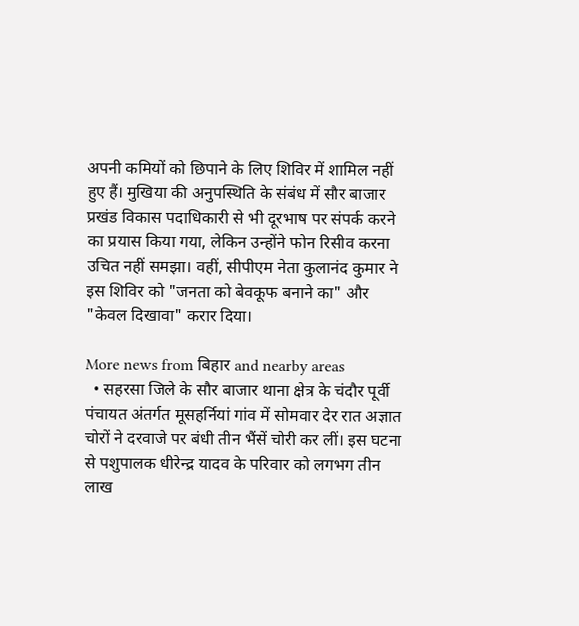अपनी कमियों को छिपाने के लिए शिविर में शामिल नहीं हुए हैं। मुखिया की अनुपस्थिति के संबंध में सौर बाजार प्रखंड विकास पदाधिकारी से भी दूरभाष पर संपर्क करने का प्रयास किया गया, लेकिन उन्होंने फोन रिसीव करना उचित नहीं समझा। वहीं, सीपीएम नेता कुलानंद कुमार ने इस शिविर को "जनता को बेवकूफ बनाने का" और "केवल दिखावा" करार दिया।

More news from बिहार and nearby areas
  • सहरसा जिले के सौर बाजार थाना क्षेत्र के चंदौर पूर्वी पंचायत अंतर्गत मूसहर्नियां गांव में सोमवार देर रात अज्ञात चोरों ने दरवाजे पर बंधी तीन भैंसें चोरी कर लीं। इस घटना से पशुपालक धीरेन्द्र यादव के परिवार को लगभग तीन लाख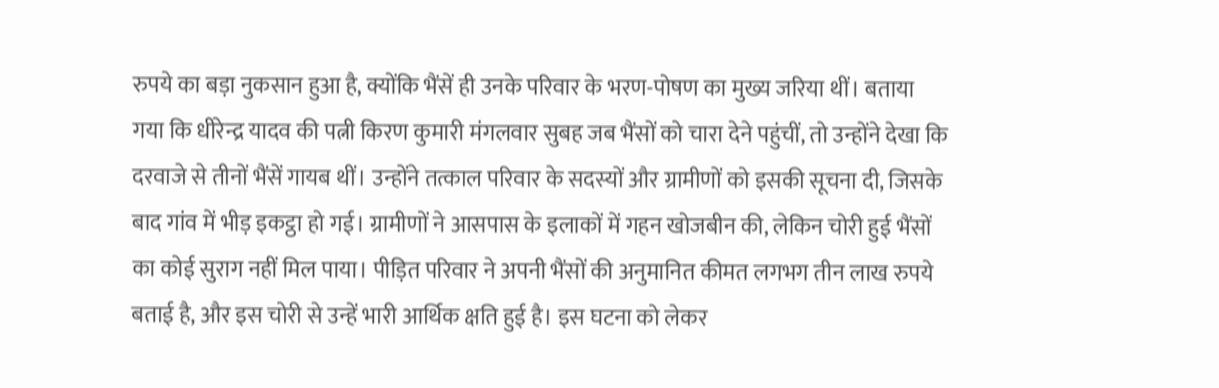रुपये का बड़ा नुकसान हुआ है, क्योंकि भैंसें ही उनके परिवार के भरण-पोषण का मुख्य जरिया थीं। बताया गया कि धीरेन्द्र यादव की पत्नी किरण कुमारी मंगलवार सुबह जब भैंसों को चारा देने पहुंचीं, तो उन्होंने देखा कि दरवाजे से तीनों भैंसें गायब थीं। उन्होंने तत्काल परिवार के सदस्यों और ग्रामीणों को इसकी सूचना दी, जिसके बाद गांव में भीड़ इकट्ठा हो गई। ग्रामीणों ने आसपास के इलाकों में गहन खोजबीन की, लेकिन चोरी हुई भैंसों का कोई सुराग नहीं मिल पाया। पीड़ित परिवार ने अपनी भैंसों की अनुमानित कीमत लगभग तीन लाख रुपये बताई है, और इस चोरी से उन्हें भारी आर्थिक क्षति हुई है। इस घटना को लेकर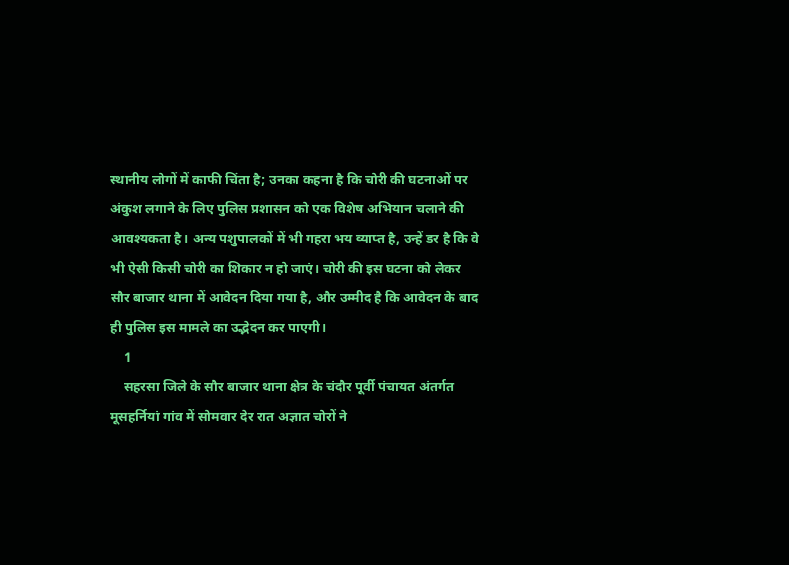स्थानीय लोगों में काफी चिंता है; उनका कहना है कि चोरी की घटनाओं पर अंकुश लगाने के लिए पुलिस प्रशासन को एक विशेष अभियान चलाने की आवश्यकता है। अन्य पशुपालकों में भी गहरा भय व्याप्त है, उन्हें डर है कि वे भी ऐसी किसी चोरी का शिकार न हो जाएं। चोरी की इस घटना को लेकर सौर बाजार थाना में आवेदन दिया गया है, और उम्मीद है कि आवेदन के बाद ही पुलिस इस मामले का उद्भेदन कर पाएगी।
    1
    सहरसा जिले के सौर बाजार थाना क्षेत्र के चंदौर पूर्वी पंचायत अंतर्गत मूसहर्नियां गांव में सोमवार देर रात अज्ञात चोरों ने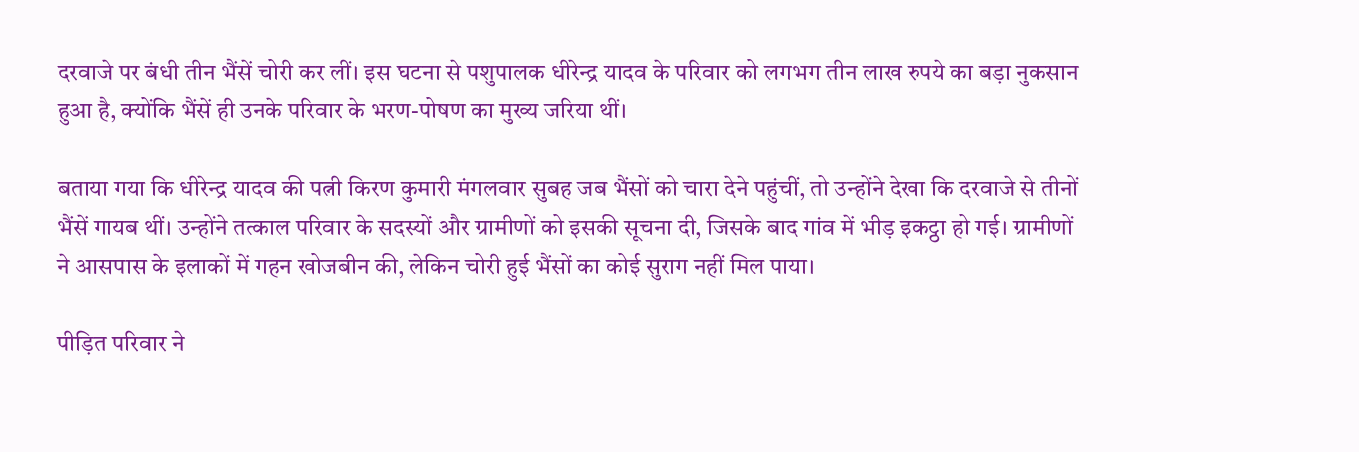दरवाजे पर बंधी तीन भैंसें चोरी कर लीं। इस घटना से पशुपालक धीरेन्द्र यादव के परिवार को लगभग तीन लाख रुपये का बड़ा नुकसान हुआ है, क्योंकि भैंसें ही उनके परिवार के भरण-पोषण का मुख्य जरिया थीं।

बताया गया कि धीरेन्द्र यादव की पत्नी किरण कुमारी मंगलवार सुबह जब भैंसों को चारा देने पहुंचीं, तो उन्होंने देखा कि दरवाजे से तीनों भैंसें गायब थीं। उन्होंने तत्काल परिवार के सदस्यों और ग्रामीणों को इसकी सूचना दी, जिसके बाद गांव में भीड़ इकट्ठा हो गई। ग्रामीणों ने आसपास के इलाकों में गहन खोजबीन की, लेकिन चोरी हुई भैंसों का कोई सुराग नहीं मिल पाया।

पीड़ित परिवार ने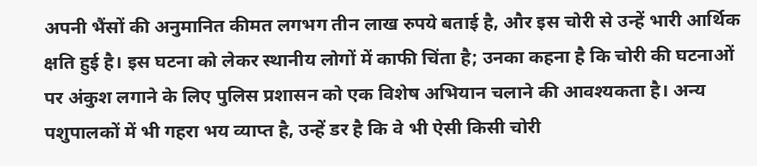अपनी भैंसों की अनुमानित कीमत लगभग तीन लाख रुपये बताई है, और इस चोरी से उन्हें भारी आर्थिक क्षति हुई है। इस घटना को लेकर स्थानीय लोगों में काफी चिंता है; उनका कहना है कि चोरी की घटनाओं पर अंकुश लगाने के लिए पुलिस प्रशासन को एक विशेष अभियान चलाने की आवश्यकता है। अन्य पशुपालकों में भी गहरा भय व्याप्त है, उन्हें डर है कि वे भी ऐसी किसी चोरी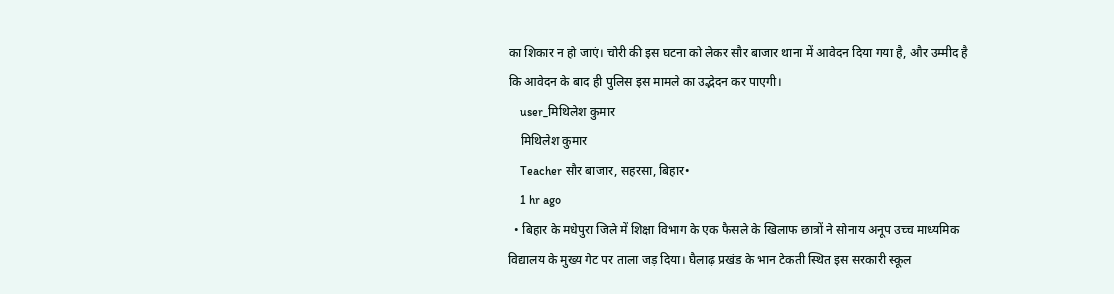का शिकार न हो जाएं। चोरी की इस घटना को लेकर सौर बाजार थाना में आवेदन दिया गया है, और उम्मीद है कि आवेदन के बाद ही पुलिस इस मामले का उद्भेदन कर पाएगी।
    user_मिथिलेश कुमार
    मिथिलेश कुमार
    Teacher सौर बाजार, सहरसा, बिहार•
    1 hr ago
  • बिहार के मधेपुरा जिले में शिक्षा विभाग के एक फैसले के खिलाफ छात्रों ने सोनाय अनूप उच्च माध्यमिक विद्यालय के मुख्य गेट पर ताला जड़ दिया। घैलाढ़ प्रखंड के भान टेकती स्थित इस सरकारी स्कूल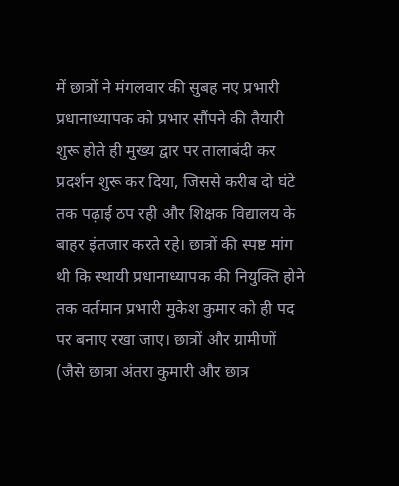में छात्रों ने मंगलवार की सुबह नए प्रभारी प्रधानाध्यापक को प्रभार सौंपने की तैयारी शुरू होते ही मुख्य द्वार पर तालाबंदी कर प्रदर्शन शुरू कर दिया, जिससे करीब दो घंटे तक पढ़ाई ठप रही और शिक्षक विद्यालय के बाहर इंतजार करते रहे। छात्रों की स्पष्ट मांग थी कि स्थायी प्रधानाध्यापक की नियुक्ति होने तक वर्तमान प्रभारी मुकेश कुमार को ही पद पर बनाए रखा जाए। छात्रों और ग्रामीणों (जैसे छात्रा अंतरा कुमारी और छात्र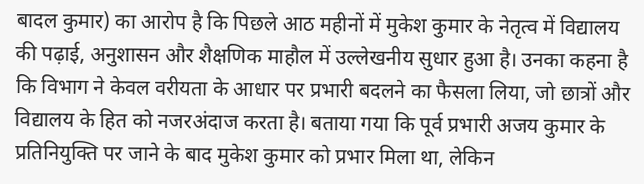बादल कुमार) का आरोप है कि पिछले आठ महीनों में मुकेश कुमार के नेतृत्व में विद्यालय की पढ़ाई, अनुशासन और शैक्षणिक माहौल में उल्लेखनीय सुधार हुआ है। उनका कहना है कि विभाग ने केवल वरीयता के आधार पर प्रभारी बदलने का फैसला लिया, जो छात्रों और विद्यालय के हित को नजरअंदाज करता है। बताया गया कि पूर्व प्रभारी अजय कुमार के प्रतिनियुक्ति पर जाने के बाद मुकेश कुमार को प्रभार मिला था, लेकिन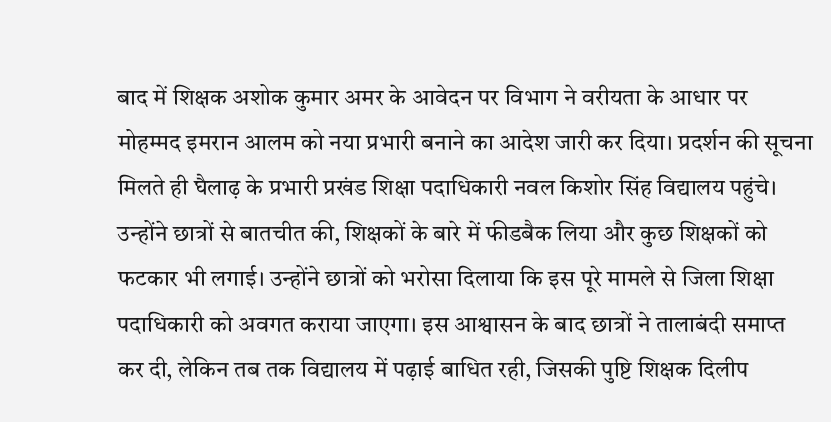बाद में शिक्षक अशोक कुमार अमर के आवेदन पर विभाग ने वरीयता के आधार पर मोहम्मद इमरान आलम को नया प्रभारी बनाने का आदेश जारी कर दिया। प्रदर्शन की सूचना मिलते ही घैलाढ़ के प्रभारी प्रखंड शिक्षा पदाधिकारी नवल किशोर सिंह विद्यालय पहुंचे। उन्होंने छात्रों से बातचीत की, शिक्षकों के बारे में फीडबैक लिया और कुछ शिक्षकों को फटकार भी लगाई। उन्होंने छात्रों को भरोसा दिलाया कि इस पूरे मामले से जिला शिक्षा पदाधिकारी को अवगत कराया जाएगा। इस आश्वासन के बाद छात्रों ने तालाबंदी समाप्त कर दी, लेकिन तब तक विद्यालय में पढ़ाई बाधित रही, जिसकी पुष्टि शिक्षक दिलीप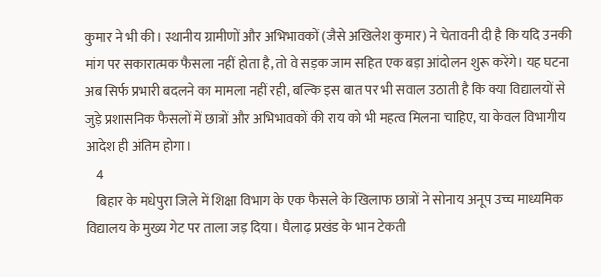कुमार ने भी की। स्थानीय ग्रामीणों और अभिभावकों (जैसे अखिलेश कुमार) ने चेतावनी दी है कि यदि उनकी मांग पर सकारात्मक फैसला नहीं होता है, तो वे सड़क जाम सहित एक बड़ा आंदोलन शुरू करेंगे। यह घटना अब सिर्फ प्रभारी बदलने का मामला नहीं रही, बल्कि इस बात पर भी सवाल उठाती है कि क्या विद्यालयों से जुड़े प्रशासनिक फैसलों में छात्रों और अभिभावकों की राय को भी महत्व मिलना चाहिए, या केवल विभागीय आदेश ही अंतिम होगा।
    4
    बिहार के मधेपुरा जिले में शिक्षा विभाग के एक फैसले के खिलाफ छात्रों ने सोनाय अनूप उच्च माध्यमिक विद्यालय के मुख्य गेट पर ताला जड़ दिया। घैलाढ़ प्रखंड के भान टेकती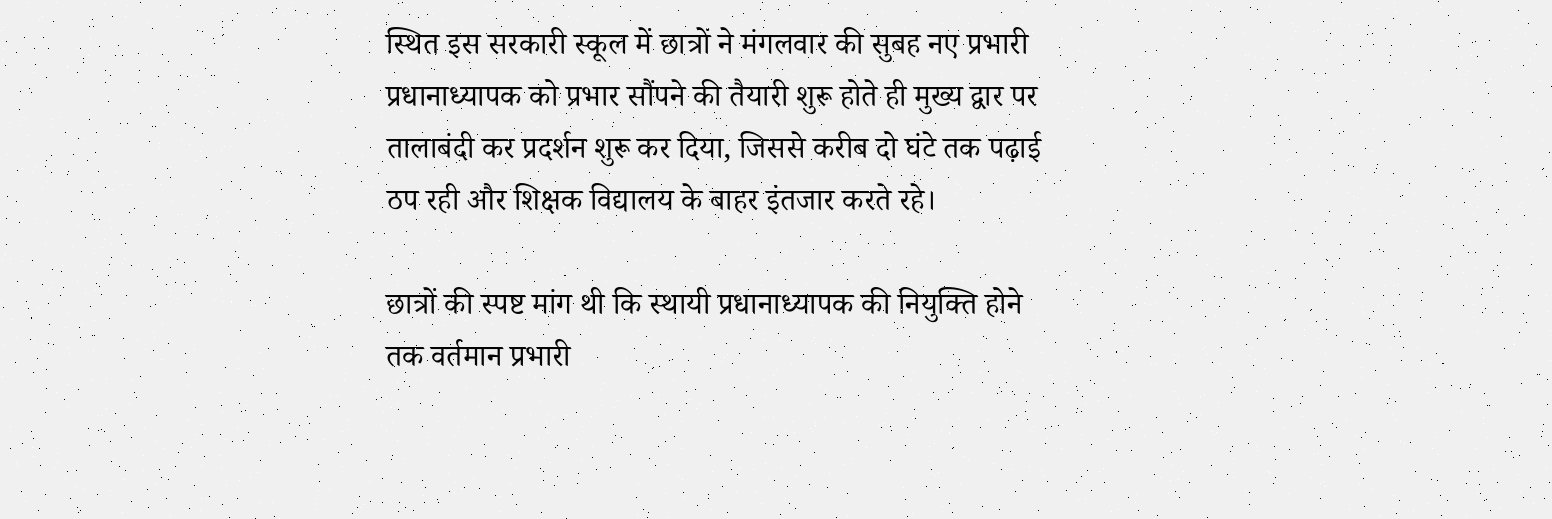स्थित इस सरकारी स्कूल में छात्रों ने मंगलवार की सुबह नए प्रभारी प्रधानाध्यापक को प्रभार सौंपने की तैयारी शुरू होते ही मुख्य द्वार पर तालाबंदी कर प्रदर्शन शुरू कर दिया, जिससे करीब दो घंटे तक पढ़ाई ठप रही और शिक्षक विद्यालय के बाहर इंतजार करते रहे।

छात्रों की स्पष्ट मांग थी कि स्थायी प्रधानाध्यापक की नियुक्ति होने तक वर्तमान प्रभारी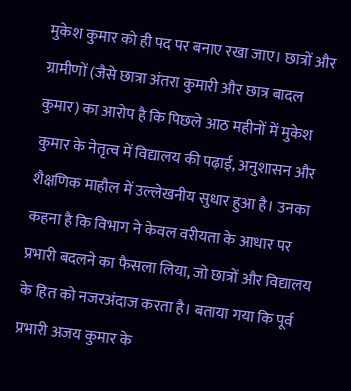मुकेश कुमार को ही पद पर बनाए रखा जाए। छात्रों और ग्रामीणों (जैसे छात्रा अंतरा कुमारी और छात्र बादल कुमार) का आरोप है कि पिछले आठ महीनों में मुकेश कुमार के नेतृत्व में विद्यालय की पढ़ाई, अनुशासन और शैक्षणिक माहौल में उल्लेखनीय सुधार हुआ है। उनका कहना है कि विभाग ने केवल वरीयता के आधार पर प्रभारी बदलने का फैसला लिया, जो छात्रों और विद्यालय के हित को नजरअंदाज करता है। बताया गया कि पूर्व प्रभारी अजय कुमार के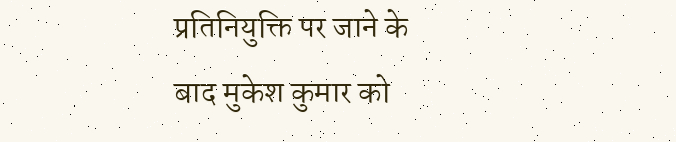प्रतिनियुक्ति पर जाने के बाद मुकेश कुमार को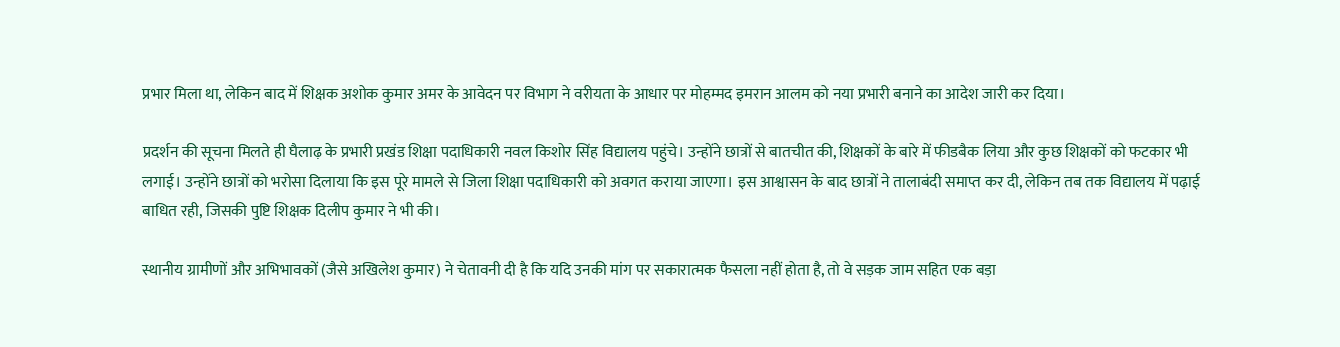प्रभार मिला था, लेकिन बाद में शिक्षक अशोक कुमार अमर के आवेदन पर विभाग ने वरीयता के आधार पर मोहम्मद इमरान आलम को नया प्रभारी बनाने का आदेश जारी कर दिया।

प्रदर्शन की सूचना मिलते ही घैलाढ़ के प्रभारी प्रखंड शिक्षा पदाधिकारी नवल किशोर सिंह विद्यालय पहुंचे। उन्होंने छात्रों से बातचीत की, शिक्षकों के बारे में फीडबैक लिया और कुछ शिक्षकों को फटकार भी लगाई। उन्होंने छात्रों को भरोसा दिलाया कि इस पूरे मामले से जिला शिक्षा पदाधिकारी को अवगत कराया जाएगा। इस आश्वासन के बाद छात्रों ने तालाबंदी समाप्त कर दी, लेकिन तब तक विद्यालय में पढ़ाई बाधित रही, जिसकी पुष्टि शिक्षक दिलीप कुमार ने भी की।

स्थानीय ग्रामीणों और अभिभावकों (जैसे अखिलेश कुमार) ने चेतावनी दी है कि यदि उनकी मांग पर सकारात्मक फैसला नहीं होता है, तो वे सड़क जाम सहित एक बड़ा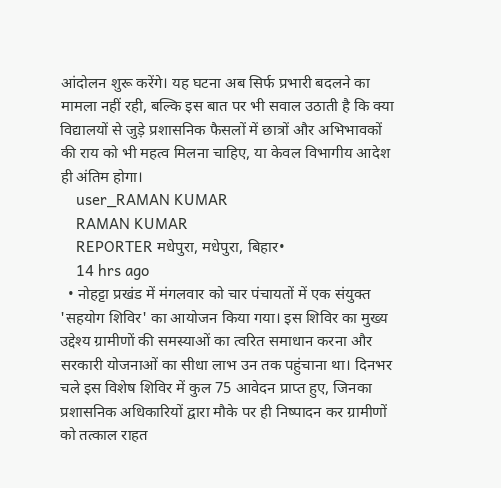आंदोलन शुरू करेंगे। यह घटना अब सिर्फ प्रभारी बदलने का मामला नहीं रही, बल्कि इस बात पर भी सवाल उठाती है कि क्या विद्यालयों से जुड़े प्रशासनिक फैसलों में छात्रों और अभिभावकों की राय को भी महत्व मिलना चाहिए, या केवल विभागीय आदेश ही अंतिम होगा।
    user_RAMAN KUMAR
    RAMAN KUMAR
    REPORTER मधेपुरा, मधेपुरा, बिहार•
    14 hrs ago
  • नोहट्टा प्रखंड में मंगलवार को चार पंचायतों में एक संयुक्त 'सहयोग शिविर' का आयोजन किया गया। इस शिविर का मुख्य उद्देश्य ग्रामीणों की समस्याओं का त्वरित समाधान करना और सरकारी योजनाओं का सीधा लाभ उन तक पहुंचाना था। दिनभर चले इस विशेष शिविर में कुल 75 आवेदन प्राप्त हुए, जिनका प्रशासनिक अधिकारियों द्वारा मौके पर ही निष्पादन कर ग्रामीणों को तत्काल राहत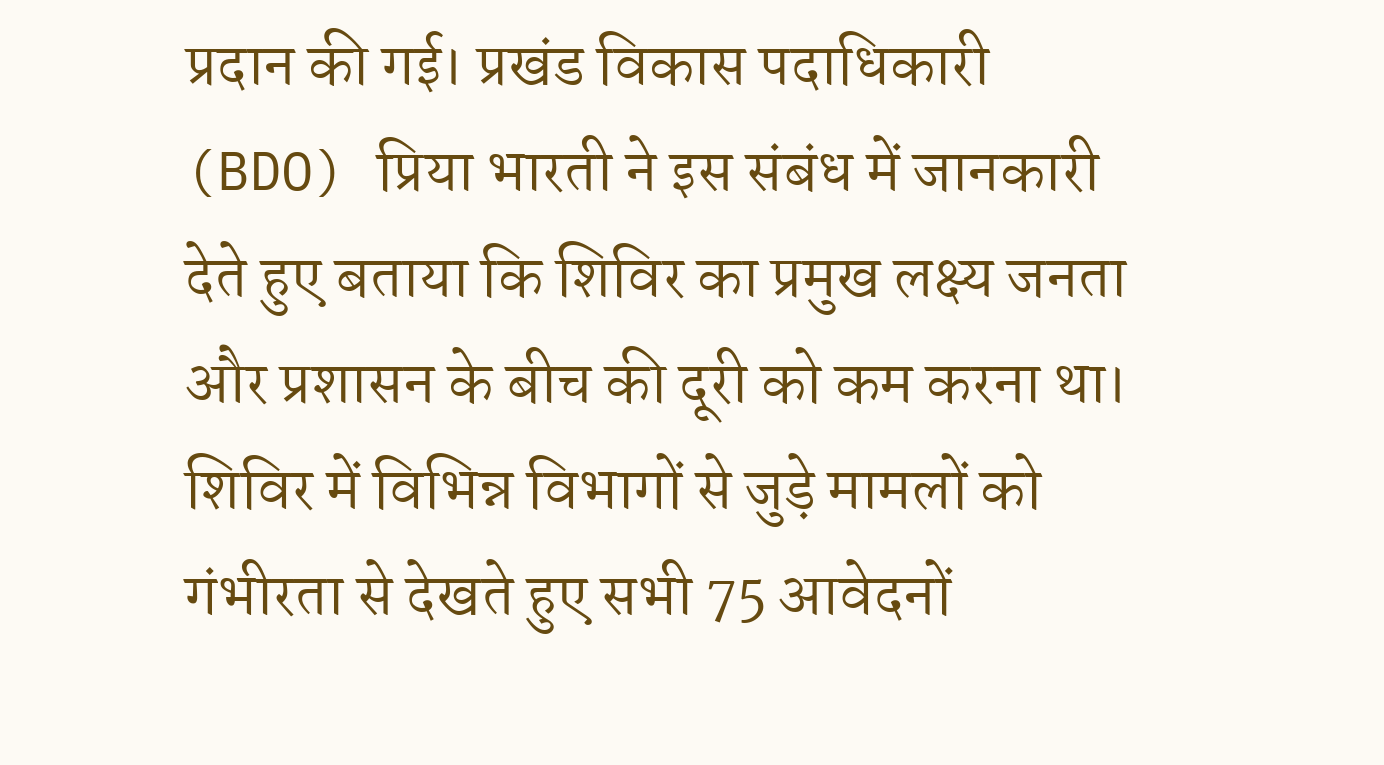प्रदान की गई। प्रखंड विकास पदाधिकारी (BDO) प्रिया भारती ने इस संबंध में जानकारी देते हुए बताया कि शिविर का प्रमुख लक्ष्य जनता और प्रशासन के बीच की दूरी को कम करना था। शिविर में विभिन्न विभागों से जुड़े मामलों को गंभीरता से देखते हुए सभी 75 आवेदनों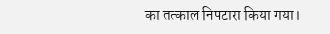का तत्काल निपटारा किया गया।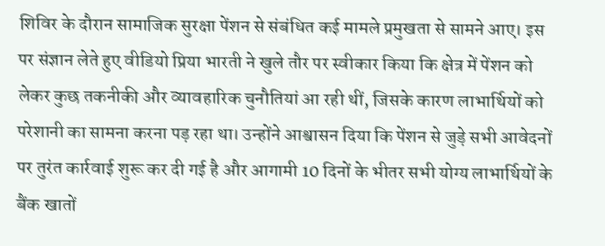शिविर के दौरान सामाजिक सुरक्षा पेंशन से संबंधित कई मामले प्रमुखता से सामने आए। इस पर संज्ञान लेते हुए वीडियो प्रिया भारती ने खुले तौर पर स्वीकार किया कि क्षेत्र में पेंशन को लेकर कुछ तकनीकी और व्यावहारिक चुनौतियां आ रही थीं, जिसके कारण लाभार्थियों को परेशानी का सामना करना पड़ रहा था। उन्होंने आश्वासन दिया कि पेंशन से जुड़े सभी आवेदनों पर तुरंत कार्रवाई शुरू कर दी गई है और आगामी 10 दिनों के भीतर सभी योग्य लाभार्थियों के बैंक खातों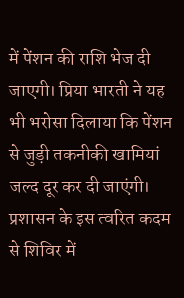में पेंशन की राशि भेज दी जाएगी। प्रिया भारती ने यह भी भरोसा दिलाया कि पेंशन से जुड़ी तकनीकी खामियां जल्द दूर कर दी जाएंगी। प्रशासन के इस त्वरित कदम से शिविर में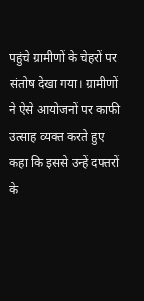पहुंचे ग्रामीणों के चेहरों पर संतोष देखा गया। ग्रामीणों ने ऐसे आयोजनों पर काफी उत्साह व्यक्त करते हुए कहा कि इससे उन्हें दफ्तरों के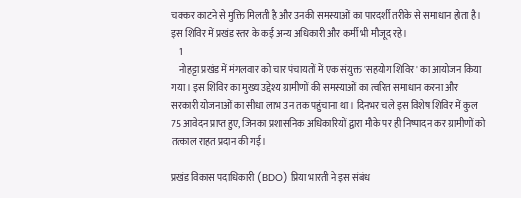चक्कर काटने से मुक्ति मिलती है और उनकी समस्याओं का पारदर्शी तरीके से समाधान होता है। इस शिविर में प्रखंड स्तर के कई अन्य अधिकारी और कर्मी भी मौजूद रहे।
    1
    नोहट्टा प्रखंड में मंगलवार को चार पंचायतों में एक संयुक्त 'सहयोग शिविर' का आयोजन किया गया। इस शिविर का मुख्य उद्देश्य ग्रामीणों की समस्याओं का त्वरित समाधान करना और सरकारी योजनाओं का सीधा लाभ उन तक पहुंचाना था। दिनभर चले इस विशेष शिविर में कुल 75 आवेदन प्राप्त हुए, जिनका प्रशासनिक अधिकारियों द्वारा मौके पर ही निष्पादन कर ग्रामीणों को तत्काल राहत प्रदान की गई।

प्रखंड विकास पदाधिकारी (BDO) प्रिया भारती ने इस संबंध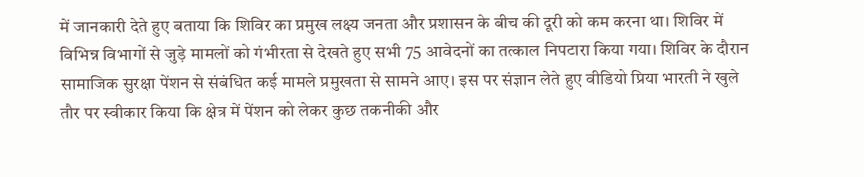में जानकारी देते हुए बताया कि शिविर का प्रमुख लक्ष्य जनता और प्रशासन के बीच की दूरी को कम करना था। शिविर में विभिन्न विभागों से जुड़े मामलों को गंभीरता से देखते हुए सभी 75 आवेदनों का तत्काल निपटारा किया गया। शिविर के दौरान सामाजिक सुरक्षा पेंशन से संबंधित कई मामले प्रमुखता से सामने आए। इस पर संज्ञान लेते हुए वीडियो प्रिया भारती ने खुले तौर पर स्वीकार किया कि क्षेत्र में पेंशन को लेकर कुछ तकनीकी और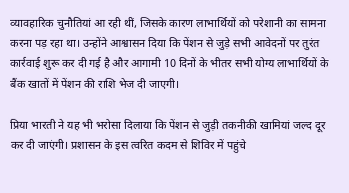व्यावहारिक चुनौतियां आ रही थीं, जिसके कारण लाभार्थियों को परेशानी का सामना करना पड़ रहा था। उन्होंने आश्वासन दिया कि पेंशन से जुड़े सभी आवेदनों पर तुरंत कार्रवाई शुरू कर दी गई है और आगामी 10 दिनों के भीतर सभी योग्य लाभार्थियों के बैंक खातों में पेंशन की राशि भेज दी जाएगी।

प्रिया भारती ने यह भी भरोसा दिलाया कि पेंशन से जुड़ी तकनीकी खामियां जल्द दूर कर दी जाएंगी। प्रशासन के इस त्वरित कदम से शिविर में पहुंचे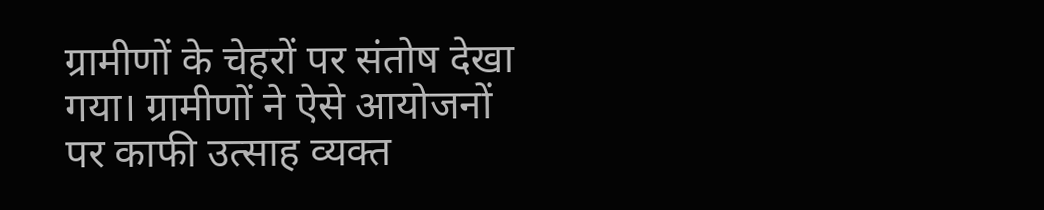ग्रामीणों के चेहरों पर संतोष देखा गया। ग्रामीणों ने ऐसे आयोजनों पर काफी उत्साह व्यक्त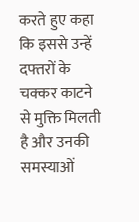करते हुए कहा कि इससे उन्हें दफ्तरों के चक्कर काटने से मुक्ति मिलती है और उनकी समस्याओं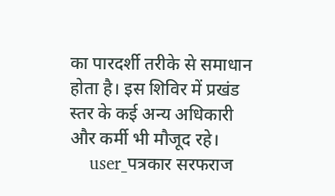का पारदर्शी तरीके से समाधान होता है। इस शिविर में प्रखंड स्तर के कई अन्य अधिकारी और कर्मी भी मौजूद रहे।
    user_पत्रकार सरफराज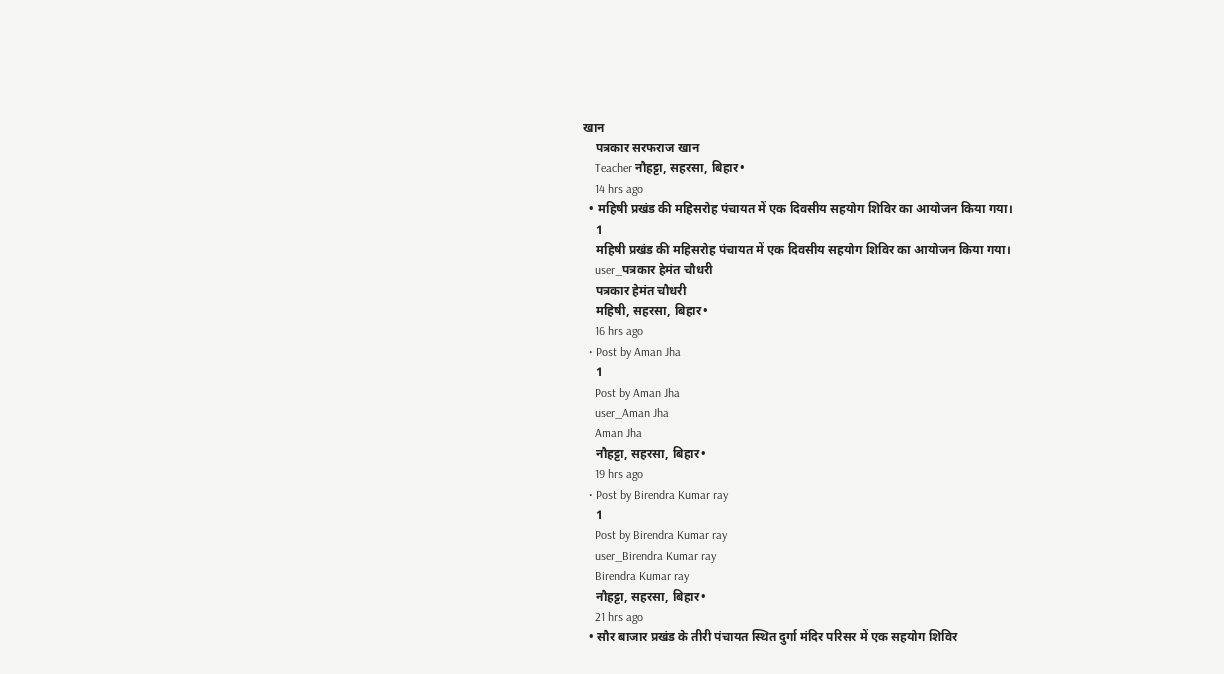खान
    पत्रकार सरफराज खान
    Teacher नौहट्टा, सहरसा, बिहार•
    14 hrs ago
  • महिषी प्रखंड की महिसरोह पंचायत में एक दिवसीय सहयोग शिविर का आयोजन किया गया।
    1
    महिषी प्रखंड की महिसरोह पंचायत में एक दिवसीय सहयोग शिविर का आयोजन किया गया।
    user_पत्रकार हेमंत चौधरी
    पत्रकार हेमंत चौधरी
    महिषी, सहरसा, बिहार•
    16 hrs ago
  • Post by Aman Jha
    1
    Post by Aman Jha
    user_Aman Jha
    Aman Jha
    नौहट्टा, सहरसा, बिहार•
    19 hrs ago
  • Post by Birendra Kumar ray
    1
    Post by Birendra Kumar ray
    user_Birendra Kumar ray
    Birendra Kumar ray
    नौहट्टा, सहरसा, बिहार•
    21 hrs ago
  • सौर बाजार प्रखंड के तीरी पंचायत स्थित दुर्गा मंदिर परिसर में एक सहयोग शिविर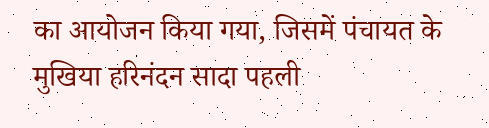का आयोजन किया गया, जिसमें पंचायत के मुखिया हरिनंदन सादा पहली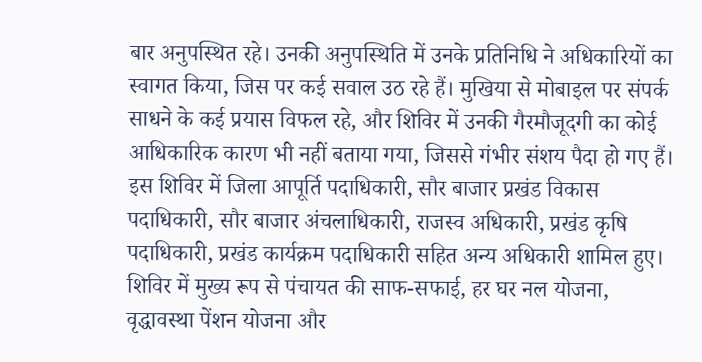बार अनुपस्थित रहे। उनकी अनुपस्थिति में उनके प्रतिनिधि ने अधिकारियों का स्वागत किया, जिस पर कई सवाल उठ रहे हैं। मुखिया से मोबाइल पर संपर्क साधने के कई प्रयास विफल रहे, और शिविर में उनकी गैरमौजूदगी का कोई आधिकारिक कारण भी नहीं बताया गया, जिससे गंभीर संशय पैदा हो गए हैं। इस शिविर में जिला आपूर्ति पदाधिकारी, सौर बाजार प्रखंड विकास पदाधिकारी, सौर बाजार अंचलाधिकारी, राजस्व अधिकारी, प्रखंड कृषि पदाधिकारी, प्रखंड कार्यक्रम पदाधिकारी सहित अन्य अधिकारी शामिल हुए। शिविर में मुख्य रूप से पंचायत की साफ-सफाई, हर घर नल योजना, वृद्धावस्था पेंशन योजना और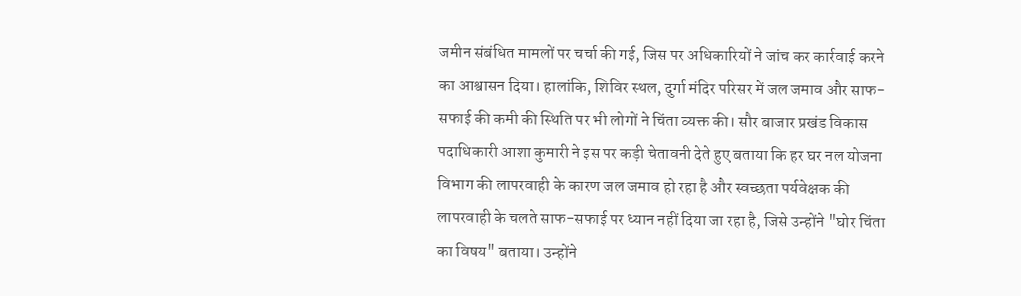जमीन संबंधित मामलों पर चर्चा की गई, जिस पर अधिकारियों ने जांच कर कार्रवाई करने का आश्वासन दिया। हालांकि, शिविर स्थल, दुर्गा मंदिर परिसर में जल जमाव और साफ-सफाई की कमी की स्थिति पर भी लोगों ने चिंता व्यक्त की। सौर बाजार प्रखंड विकास पदाधिकारी आशा कुमारी ने इस पर कड़ी चेतावनी देते हुए बताया कि हर घर नल योजना विभाग की लापरवाही के कारण जल जमाव हो रहा है और स्वच्छता पर्यवेक्षक की लापरवाही के चलते साफ-सफाई पर ध्यान नहीं दिया जा रहा है, जिसे उन्होंने "घोर चिंता का विषय" बताया। उन्होंने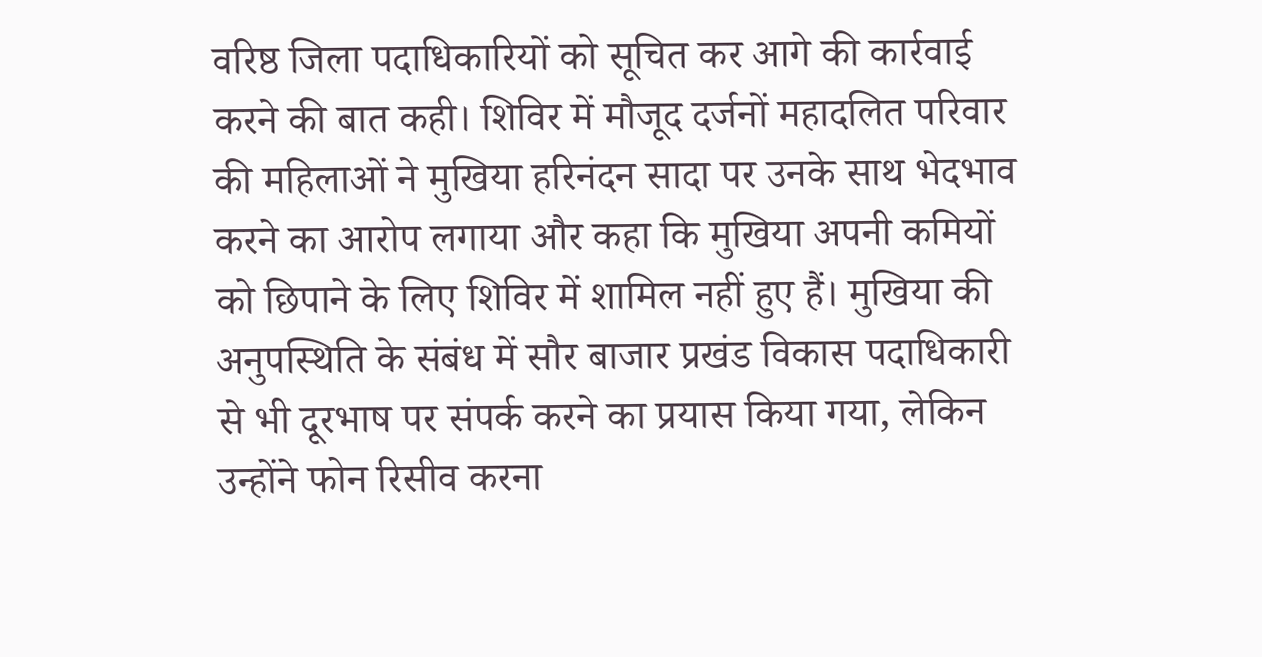वरिष्ठ जिला पदाधिकारियों को सूचित कर आगे की कार्रवाई करने की बात कही। शिविर में मौजूद दर्जनों महादलित परिवार की महिलाओं ने मुखिया हरिनंदन सादा पर उनके साथ भेदभाव करने का आरोप लगाया और कहा कि मुखिया अपनी कमियों को छिपाने के लिए शिविर में शामिल नहीं हुए हैं। मुखिया की अनुपस्थिति के संबंध में सौर बाजार प्रखंड विकास पदाधिकारी से भी दूरभाष पर संपर्क करने का प्रयास किया गया, लेकिन उन्होंने फोन रिसीव करना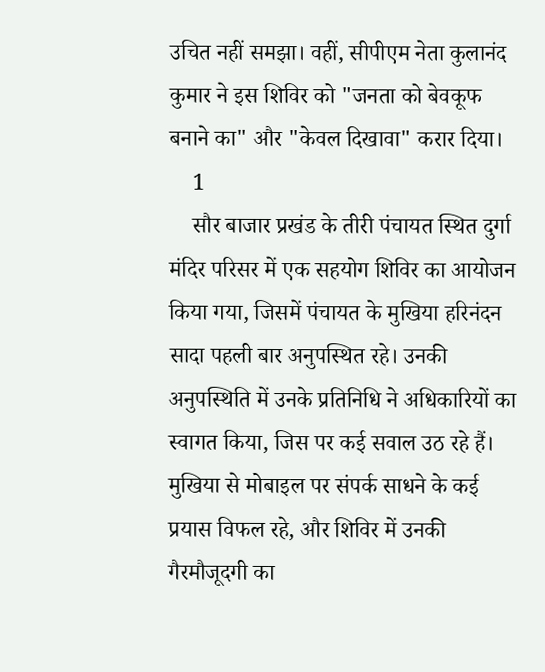उचित नहीं समझा। वहीं, सीपीएम नेता कुलानंद कुमार ने इस शिविर को "जनता को बेवकूफ बनाने का" और "केवल दिखावा" करार दिया।
    1
    सौर बाजार प्रखंड के तीरी पंचायत स्थित दुर्गा मंदिर परिसर में एक सहयोग शिविर का आयोजन किया गया, जिसमें पंचायत के मुखिया हरिनंदन सादा पहली बार अनुपस्थित रहे। उनकी अनुपस्थिति में उनके प्रतिनिधि ने अधिकारियों का स्वागत किया, जिस पर कई सवाल उठ रहे हैं। मुखिया से मोबाइल पर संपर्क साधने के कई प्रयास विफल रहे, और शिविर में उनकी गैरमौजूदगी का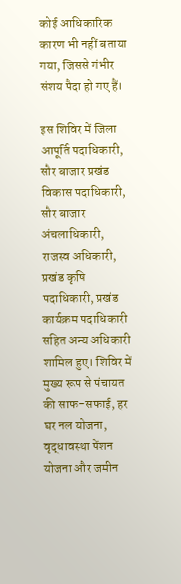कोई आधिकारिक कारण भी नहीं बताया गया, जिससे गंभीर संशय पैदा हो गए हैं।

इस शिविर में जिला आपूर्ति पदाधिकारी, सौर बाजार प्रखंड विकास पदाधिकारी, सौर बाजार अंचलाधिकारी, राजस्व अधिकारी, प्रखंड कृषि पदाधिकारी, प्रखंड कार्यक्रम पदाधिकारी सहित अन्य अधिकारी शामिल हुए। शिविर में मुख्य रूप से पंचायत की साफ-सफाई, हर घर नल योजना, वृद्धावस्था पेंशन योजना और जमीन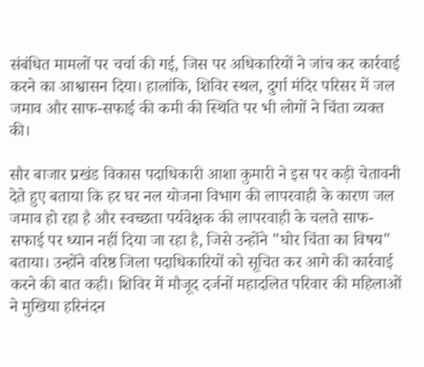संबंधित मामलों पर चर्चा की गई, जिस पर अधिकारियों ने जांच कर कार्रवाई करने का आश्वासन दिया। हालांकि, शिविर स्थल, दुर्गा मंदिर परिसर में जल जमाव और साफ-सफाई की कमी की स्थिति पर भी लोगों ने चिंता व्यक्त की।

सौर बाजार प्रखंड विकास पदाधिकारी आशा कुमारी ने इस पर कड़ी चेतावनी देते हुए बताया कि हर घर नल योजना विभाग की लापरवाही के कारण जल जमाव हो रहा है और स्वच्छता पर्यवेक्षक की लापरवाही के चलते साफ-सफाई पर ध्यान नहीं दिया जा रहा है, जिसे उन्होंने "घोर चिंता का विषय" बताया। उन्होंने वरिष्ठ जिला पदाधिकारियों को सूचित कर आगे की कार्रवाई करने की बात कही। शिविर में मौजूद दर्जनों महादलित परिवार की महिलाओं ने मुखिया हरिनंदन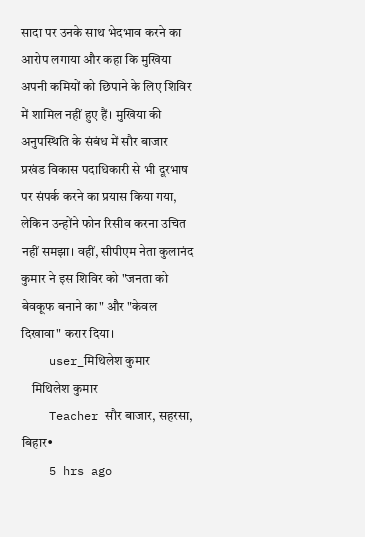सादा पर उनके साथ भेदभाव करने का आरोप लगाया और कहा कि मुखिया अपनी कमियों को छिपाने के लिए शिविर में शामिल नहीं हुए हैं। मुखिया की अनुपस्थिति के संबंध में सौर बाजार प्रखंड विकास पदाधिकारी से भी दूरभाष पर संपर्क करने का प्रयास किया गया, लेकिन उन्होंने फोन रिसीव करना उचित नहीं समझा। वहीं, सीपीएम नेता कुलानंद कुमार ने इस शिविर को "जनता को बेवकूफ बनाने का" और "केवल दिखावा" करार दिया।
    user_मिथिलेश कुमार
    मिथिलेश कुमार
    Teacher सौर बाजार, सहरसा, बिहार•
    5 hrs ago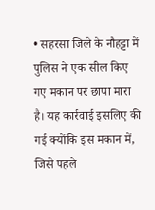• सहरसा जिले के नौहट्टा में पुलिस ने एक सील किए गए मकान पर छापा मारा है। यह कार्रवाई इसलिए की गई क्योंकि इस मकान में, जिसे पहले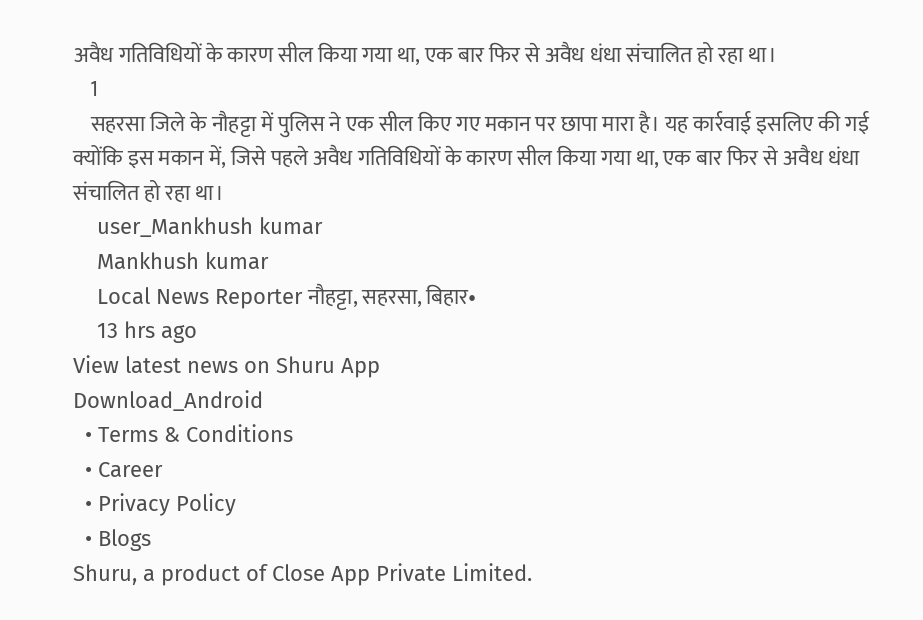अवैध गतिविधियों के कारण सील किया गया था, एक बार फिर से अवैध धंधा संचालित हो रहा था।
    1
    सहरसा जिले के नौहट्टा में पुलिस ने एक सील किए गए मकान पर छापा मारा है। यह कार्रवाई इसलिए की गई क्योंकि इस मकान में, जिसे पहले अवैध गतिविधियों के कारण सील किया गया था, एक बार फिर से अवैध धंधा संचालित हो रहा था।
    user_Mankhush kumar
    Mankhush kumar
    Local News Reporter नौहट्टा, सहरसा, बिहार•
    13 hrs ago
View latest news on Shuru App
Download_Android
  • Terms & Conditions
  • Career
  • Privacy Policy
  • Blogs
Shuru, a product of Close App Private Limited.